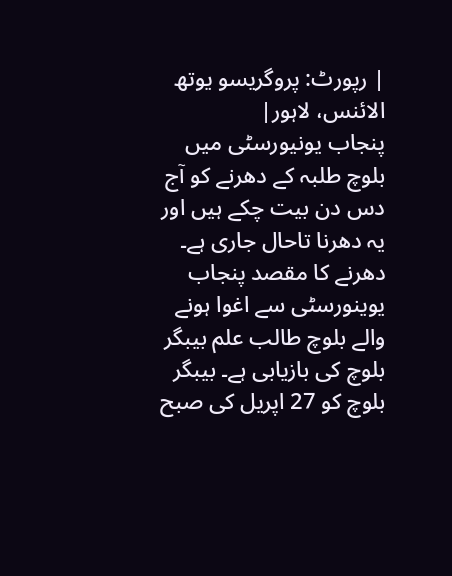| رپورٹ: پروگریسو یوتھ الائنس، لاہور|
پنجاب یونیورسٹی میں بلوچ طلبہ کے دھرنے کو آج دس دن بیت چکے ہیں اور یہ دھرنا تاحال جاری ہے۔ دھرنے کا مقصد پنجاب یوینورسٹی سے اغوا ہونے والے بلوچ طالب علم بیبگر بلوچ کی بازیابی ہے۔ بیبگر بلوچ کو 27 اپریل کی صبح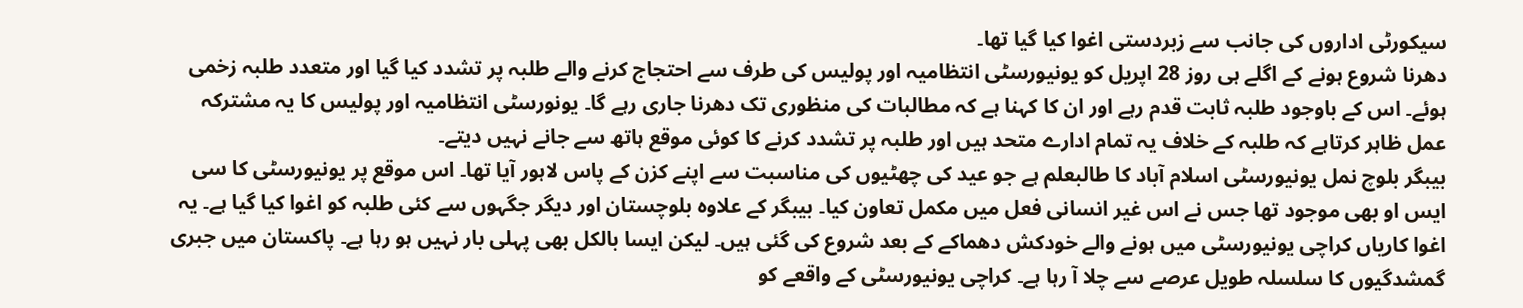سیکورٹی اداروں کی جانب سے زبردستی اغوا کیا گیا تھا۔
دھرنا شروع ہونے کے اگلے ہی روز 28 اپریل کو یونیورسٹی انتظامیہ اور پولیس کی طرف سے احتجاج کرنے والے طلبہ پر تشدد کیا گیا اور متعدد طلبہ زخمی ہوئے۔ اس کے باوجود طلبہ ثابت قدم رہے اور ان کا کہنا ہے کہ مطالبات کی منظوری تک دھرنا جاری رہے گا۔ یونورسٹی انتظامیہ اور پولیس کا یہ مشترکہ عمل ظاہر کرتاہے کہ طلبہ کے خلاف یہ تمام ادارے متحد ہیں اور طلبہ پر تشدد کرنے کا کوئی موقع ہاتھ سے جانے نہیں دیتے۔
بیبگر بلوچ نمل یونیورسٹی اسلام آباد کا طالبعلم ہے جو عید کی چھٹیوں کی مناسبت سے اپنے کزن کے پاس لاہور آیا تھا۔ اس موقع پر یونیورسٹی کا سی ایس او بھی موجود تھا جس نے اس غیر انسانی فعل میں مکمل تعاون کیا۔ بیبگر کے علاوہ بلوچستان اور دیگر جگہوں سے کئی طلبہ کو اغوا کیا گیا ہے۔ یہ اغوا کاریاں کراچی یونیورسٹی میں ہونے والے خودکش دھماکے کے بعد شروع کی گئی ہیں۔ لیکن ایسا بالکل بھی پہلی بار نہیں ہو رہا ہے۔ پاکستان میں جبری گمشدگیوں کا سلسلہ طویل عرصے سے چلا آ رہا ہے۔ کراچی یونیورسٹی کے واقعے کو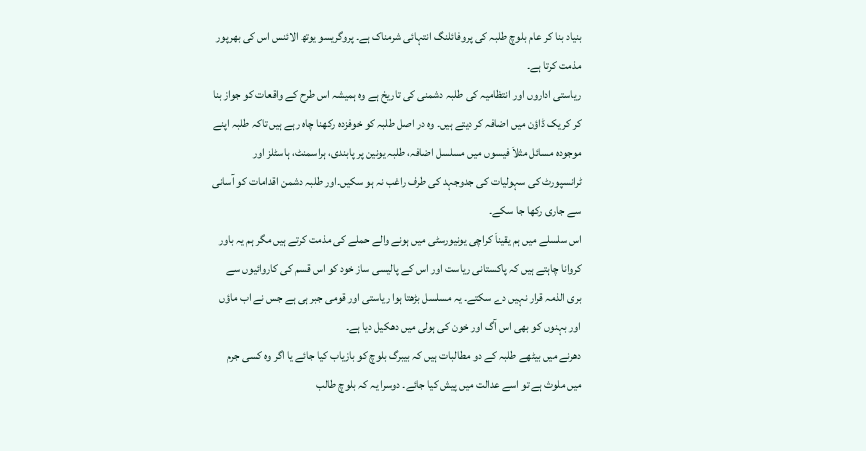بنیاد بنا کر عام بلوچ طلبہ کی پروفائلنگ انتہائی شرمناک ہے۔ پروگریسو یوتھ الائنس اس کی بھرپور مذمت کرتا ہے۔
ریاستی اداروں اور انتظامیہ کی طلبہ دشمنی کی تاریخ ہے وہ ہمیشہ اس طرح کے واقعات کو جواز بنا کر کریک ڈاؤن میں اضافہ کر دیتے ہیں۔ وہ در اصل طلبہ کو خوفزدہ رکھنا چاہ رہے ہیں تاکہ طلبہ اپنے موجودہ مسائل مثلاَ فیسوں میں مسلسل اضافہ، طلبہ یونین پر پابندی، ہراسمنٹ، ہاسٹلز اور ٹرانسپورٹ کی سہولیات کی جدوجہد کی طرف راغب نہ ہو سکیں۔اور طلبہ دشمن اقدامات کو آسانی سے جاری رکھا جا سکے۔
اس سلسلے میں ہم یقیناَ کراچی یونیورسٹی میں ہونے والے حملے کی مذمت کرتے ہیں مگر ہم یہ باور کروانا چاہتے ہیں کہ پاکستانی ریاست اور اس کے پالیسی ساز خود کو اس قسم کی کاروائیوں سے بری الذمہ قرار نہیں دے سکتے۔ یہ مسلسل بڑھتا ہوا ریاستی اور قومی جبر ہی ہے جس نے اب ماؤں اور بہنوں کو بھی اس آگ اور خون کی ہولی میں دھکیل دیا ہے۔
دھرنے میں بیٹھے طلبہ کے دو مطالبات ہیں کہ بیبرگ بلوچ کو بازیاب کیا جائے یا اگر وہ کسی جرم میں ملوث ہے تو اسے عدالت میں پیش کیا جائے۔ دوسرا یہ کہ بلوچ طالب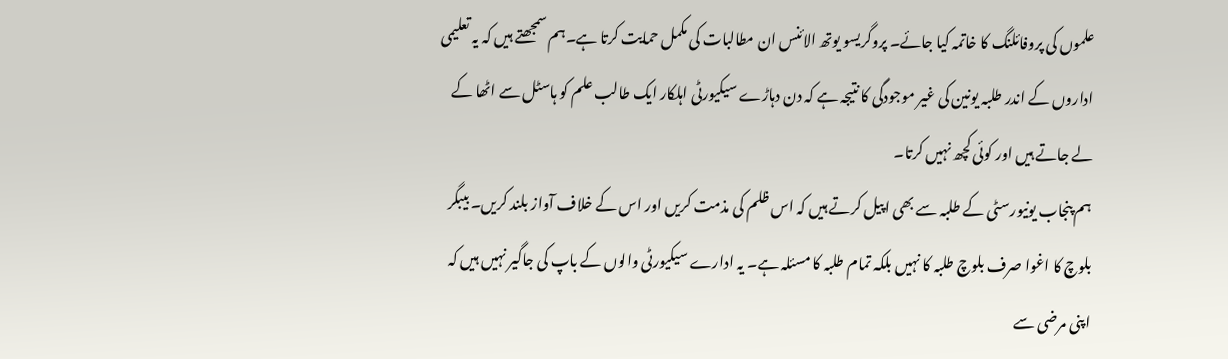علموں کی پروفائلنگ کا خاتمہ کیا جائے۔ پروگریسو یوتھ الائنس ان مطالبات کی مکمل حمایت کرتا ہے۔ہم سمجھتے ہیں کہ یہ تعلیمی اداروں کے اندر طلبہ یونین کی غیر موجودگی کا نتیجہ ہے کہ دن دہاڑے سیکیورٹی اہلکار ایک طالب علم کو ہاسٹل سے اٹھا کے لے جاتے ہیں اور کوئی کچھ نہیں کرتا۔
ہم پنجاب یونیورسٹی کے طلبہ سے بھی اپیل کرتے ہیں کہ اس ظلم کی مذمت کریں اور اس کے خلاف آواز بلند کریں۔ بیبگر بلوچ کا اغوا صرف بلوچ طلبہ کا نہیں بلکہ تمام طلبہ کا مسئلہ ہے۔ یہ ادارے سیکیورٹی والوں کے باپ کی جاگیر نہیں ہیں کہ اپنی مرضی سے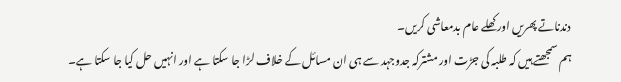دندناتے پھریں اور کھلے عام بدمعاشی کریں۔
ہم سمجھتے ہیں کہ طلبہ کی جڑت اور مشترکہ جدوجہد سے ہی ان مسائل کے خلاف لڑا جا سکتا ہے اور انہیں حل کیا جا سکتا ہے۔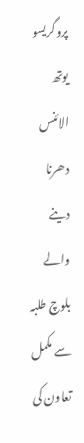پروگریسو یوتھ الائنس دھرنا دینے والے بلوچ طلبہ سے مکمل تعاون کی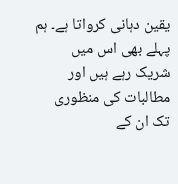یقین دہانی کرواتا ہے۔ ہم پہلے بھی اس میں شریک رہے ہیں اور مطالبات کی منظوری تک ان کے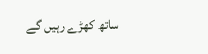ساتھ کھڑے رہیں گے